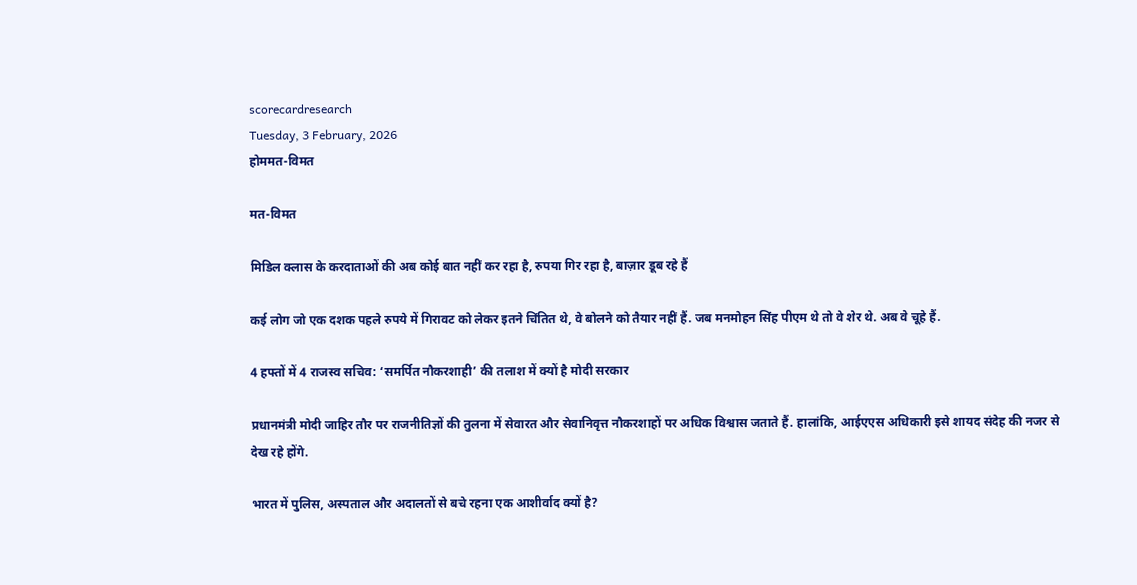scorecardresearch
Tuesday, 3 February, 2026
होममत-विमत

मत-विमत

मिडिल क्लास के करदाताओं की अब कोई बात नहीं कर रहा है, रुपया गिर रहा है, बाज़ार डूब रहे हैं

कई लोग जो एक दशक पहले रुपये में गिरावट को लेकर इतने चिंतित थे, वे बोलने को तैयार नहीं हैं. जब मनमोहन सिंह पीएम थे तो वे शेर थे. अब वे चूहे हैं.

4 हफ्तों में 4 राजस्व सचिव: ‘समर्पित नौकरशाही’ की तलाश में क्यों है मोदी सरकार

प्रधानमंत्री मोदी जाहिर तौर पर राजनीतिज्ञों की तुलना में सेवारत और सेवानिवृत्त नौकरशाहों पर अधिक विश्वास जताते हैं. हालांकि, आईएएस अधिकारी इसे शायद संदेह की नजर से देख रहे होंगे.

भारत में पुलिस, अस्पताल और अदालतों से बचे रहना एक आशीर्वाद क्यों है?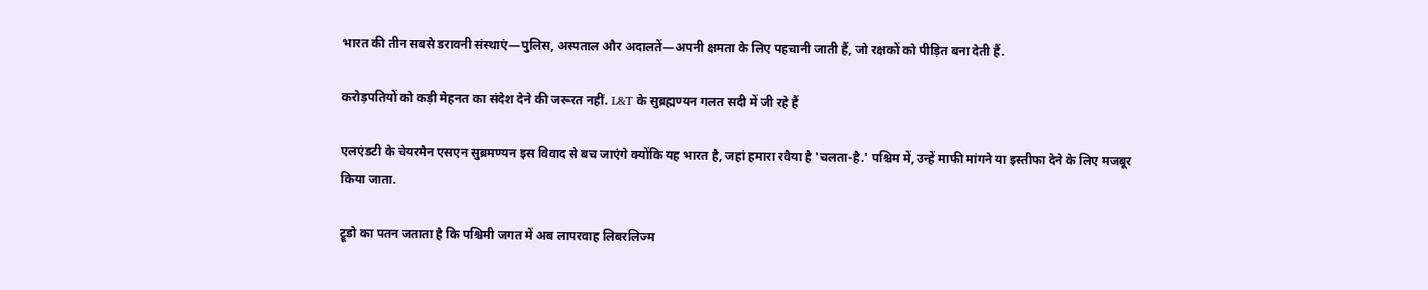भारत की तीन सबसे डरावनी संस्थाएं—पुलिस, अस्पताल और अदालतें—अपनी क्षमता के लिए पहचानी जाती हैं, जो रक्षकों को पीड़ित बना देती हैं.

करोड़पतियों को कड़ी मेहनत का संदेश देने की जरूरत नहीं. L&T के सुब्रह्मण्यन गलत सदी में जी रहे हैं

एलएंडटी के चेयरमैन एसएन सुब्रमण्यन इस विवाद से बच जाएंगे क्योंकि यह भारत है, जहां हमारा रवैया है 'चलता-है.' पश्चिम में, उन्हें माफी मांगने या इस्तीफा देने के लिए मजबूर किया जाता.

ट्रूडो का पतन जताता है कि पश्चिमी जगत में अब लापरवाह लिबरलिज्म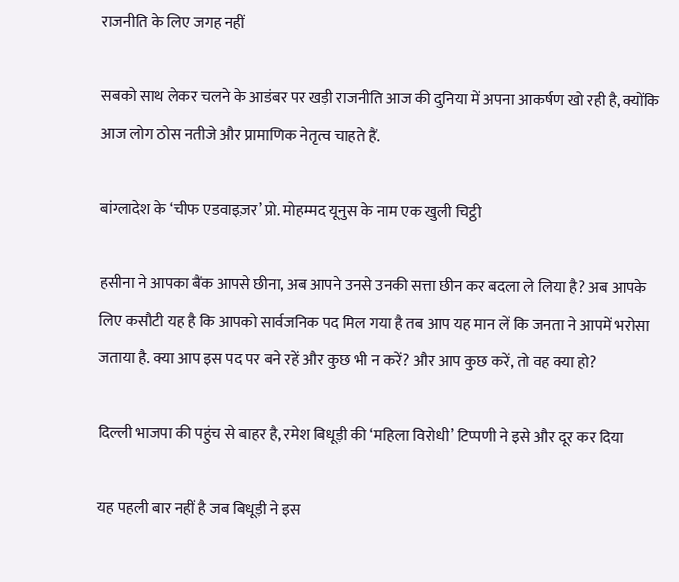राजनीति के लिए जगह नहीं

सबको साथ लेकर चलने के आडंबर पर खड़ी राजनीति आज की दुनिया में अपना आकर्षण खो रही है, क्योंकि आज लोग ठोस नतीजे और प्रामाणिक नेतृत्व चाहते हैं.

बांग्लादेश के ‘चीफ एडवाइज़र’ प्रो. मोहम्मद यूनुस के नाम एक खुली चिट्ठी

हसीना ने आपका बैंक आपसे छीना, अब आपने उनसे उनकी सत्ता छीन कर बदला ले लिया है? अब आपके लिए कसौटी यह है कि आपको सार्वजनिक पद मिल गया है तब आप यह मान लें कि जनता ने आपमें भरोसा जताया है. क्या आप इस पद पर बने रहें और कुछ भी न करें? और आप कुछ करें, तो वह क्या हो?

दिल्ली भाजपा की पहुंच से बाहर है, रमेश बिधूड़ी की ‘महिला विरोधी’ टिप्पणी ने इसे और दूर कर दिया

यह पहली बार नहीं है जब बिधूड़ी ने इस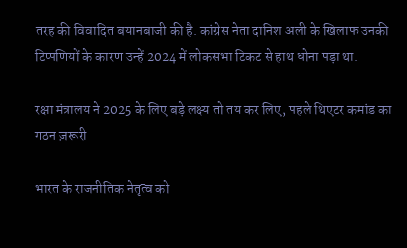तरह की विवादित बयानबाजी की है. कांग्रेस नेता दानिश अली के खिलाफ उनकी टिप्पणियों के कारण उन्हें 2024 में लोकसभा टिकट से हाथ धोना पड़ा था.

रक्षा मंत्रालय ने 2025 के लिए बड़े लक्ष्य तो तय कर लिए, पहले थिएटर कमांड का गठन ज़रूरी

भारत के राजनीतिक नेतृत्व को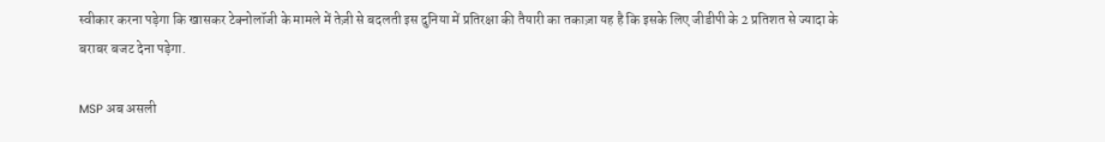स्वीकार करना पड़ेगा कि खासकर टेक्नोलॉजी के मामले में तेज़ी से बदलती इस दुनिया में प्रतिरक्षा की तैयारी का तकाज़ा यह है कि इसके लिए जीडीपी के 2 प्रतिशत से ज्यादा के बराबर बजट देना पड़ेगा.

MSP अब असली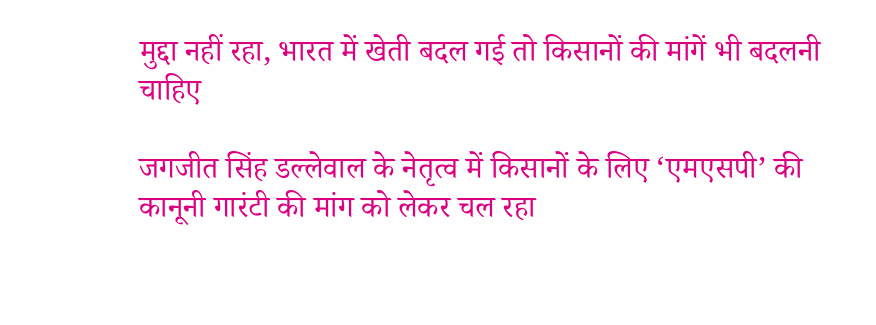मुद्दा नहीं रहा, भारत में खेती बदल गई तो किसानों की मांगें भी बदलनी चाहिए

जगजीत सिंह डल्लेवाल के नेतृत्व में किसानों के लिए ‘एमएसपी’ की कानूनी गारंटी की मांग को लेकर चल रहा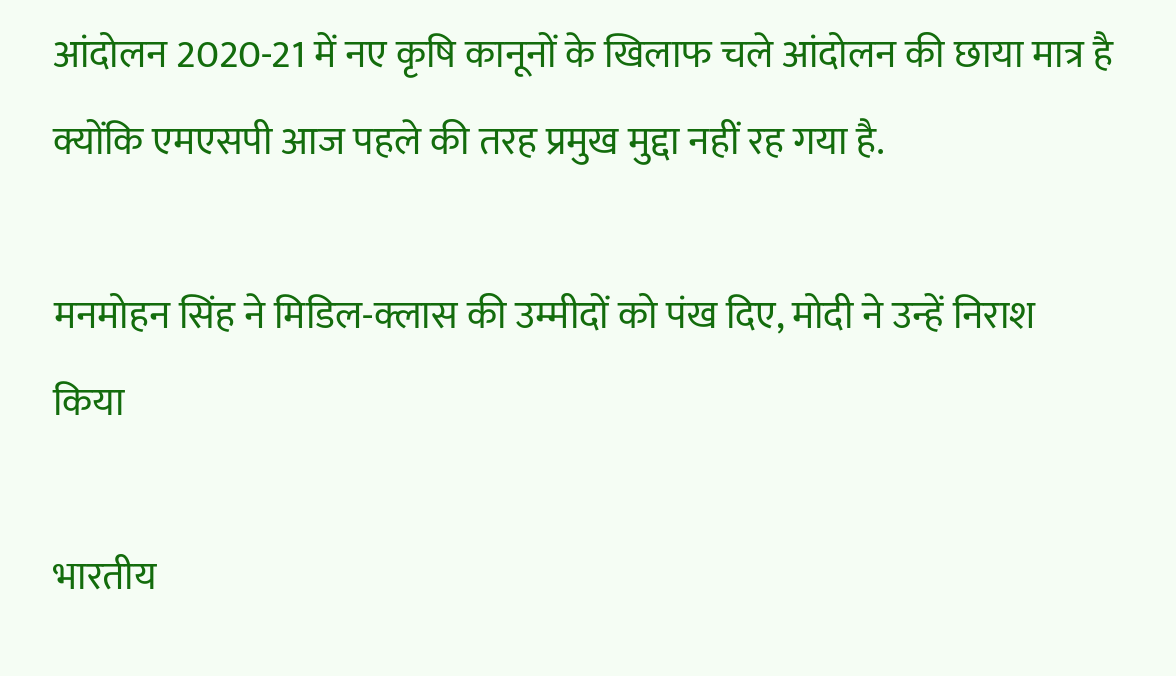आंदोलन 2020-21 में नए कृषि कानूनों के खिलाफ चले आंदोलन की छाया मात्र है क्योंकि एमएसपी आज पहले की तरह प्रमुख मुद्दा नहीं रह गया है.

मनमोहन सिंह ने मिडिल-क्लास की उम्मीदों को पंख दिए, मोदी ने उन्हें निराश किया

भारतीय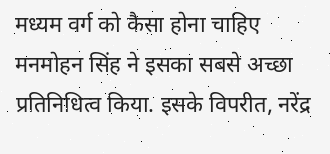मध्यम वर्ग को कैसा होना चाहिए मनमोहन सिंह ने इसका सबसे अच्छा प्रतिनिधित्व किया. इसके विपरीत, नरेंद्र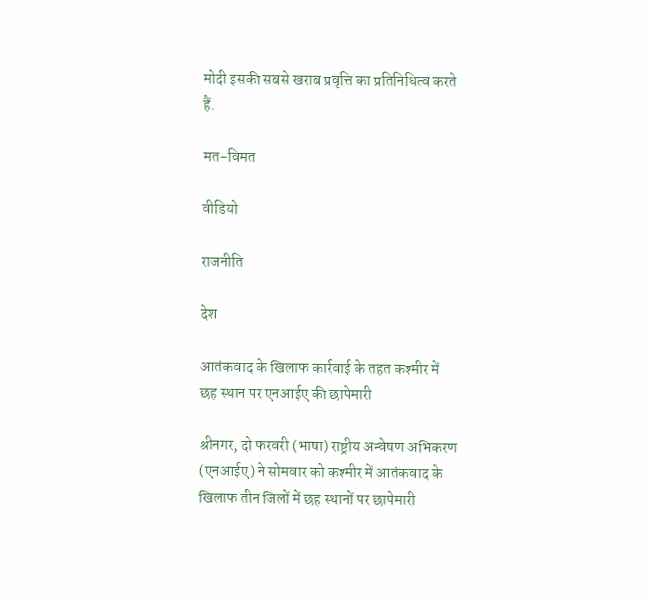मोदी इसकी सबसे खराब प्रवृत्ति का प्रतिनिधित्व करते हैं.

मत-विमत

वीडियो

राजनीति

देश

आतंकवाद के खिलाफ कार्रवाई के तहत कश्मीर में छह स्थान पर एनआईए की छापेमारी

श्रीनगर, दो फरवरी (भाषा) राष्ट्रीय अन्वेषण अभिकरण (एनआईए) ने सोमवार को कश्मीर में आतंकवाद के खिलाफ तीन जिलों में छह स्थानों पर छापेमारी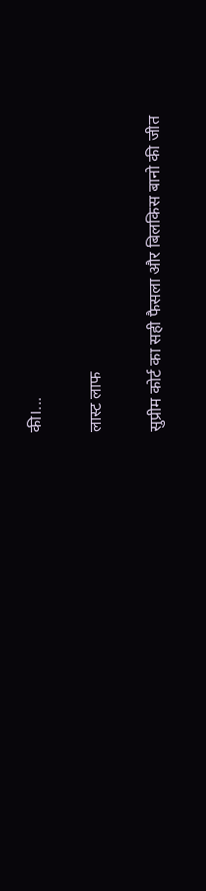की।...

लास्ट लाफ

सुप्रीम कोर्ट का सही फैसला और बिलकिस बानो की जीत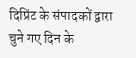दिप्रिंट के संपादकों द्वारा चुने गए दिन के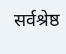सर्वश्रेष्ठ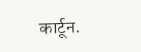कार्टून.